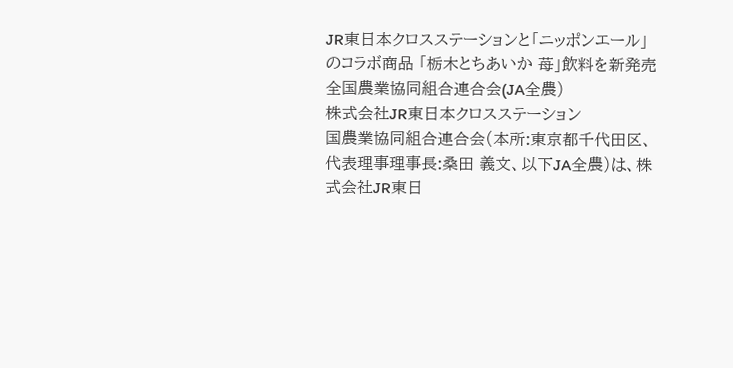JR東日本クロスステーションと「ニッポンエール」のコラボ商品 「栃木とちあいか 苺」飲料を新発売
全国農業協同組合連合会(JA全農)
株式会社JR東日本クロスステーション
国農業協同組合連合会(本所:東京都千代田区、代表理事理事長:桑田 義文、以下JA全農)は、株式会社JR東日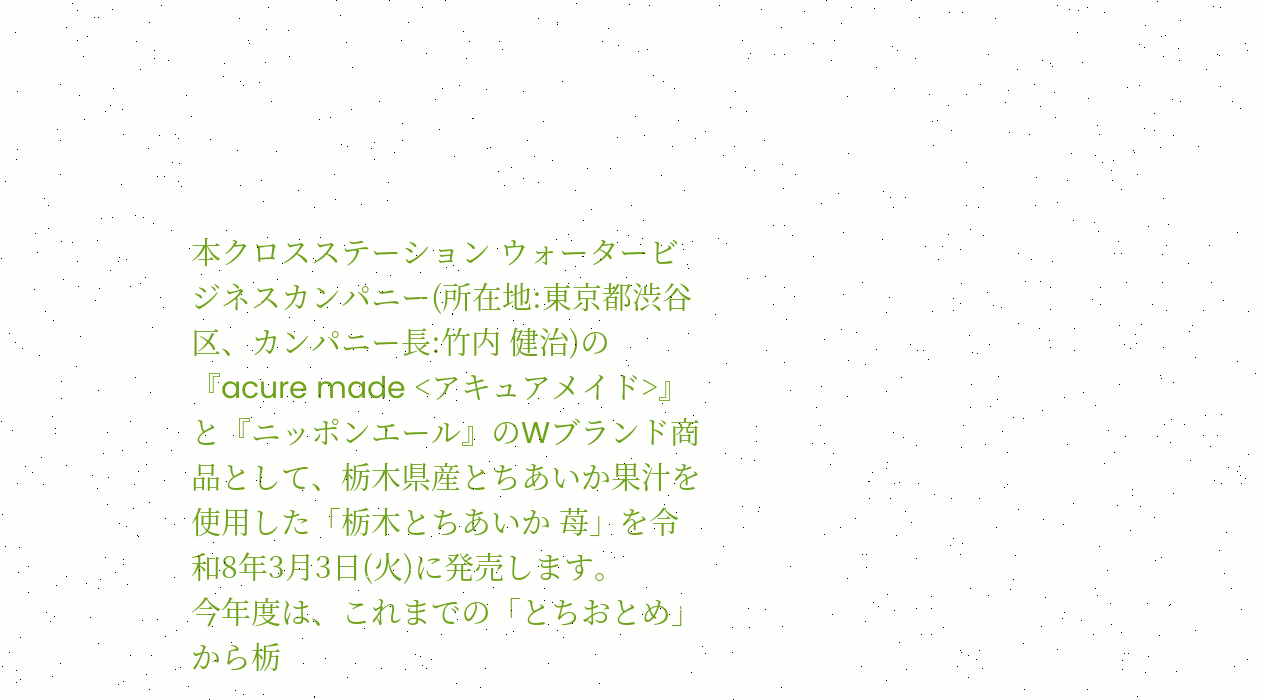本クロスステーション ウォータービジネスカンパニー(所在地:東京都渋谷区、カンパニー長:竹内 健治)の『acure made <アキュアメイド>』と『ニッポンエール』のWブランド商品として、栃木県産とちあいか果汁を使用した「栃木とちあいか 苺」を令和8年3月3日(火)に発売します。
今年度は、これまでの「とちおとめ」から栃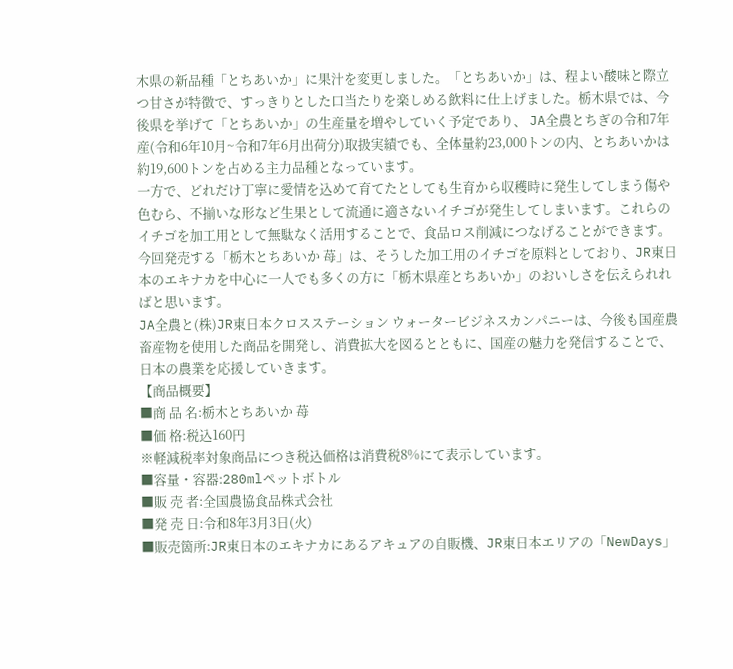木県の新品種「とちあいか」に果汁を変更しました。「とちあいか」は、程よい酸味と際立つ甘さが特徴で、すっきりとした口当たりを楽しめる飲料に仕上げました。栃木県では、今後県を挙げて「とちあいか」の生産量を増やしていく予定であり、 JA全農とちぎの令和7年産(令和6年10月~令和7年6月出荷分)取扱実績でも、全体量約23,000トンの内、とちあいかは約19,600トンを占める主力品種となっています。
一方で、どれだけ丁寧に愛情を込めて育てたとしても生育から収穫時に発生してしまう傷や色むら、不揃いな形など生果として流通に適さないイチゴが発生してしまいます。これらのイチゴを加工用として無駄なく活用することで、食品ロス削減につなげることができます。今回発売する「栃木とちあいか 苺」は、そうした加工用のイチゴを原料としており、JR東日本のエキナカを中心に一人でも多くの方に「栃木県産とちあいか」のおいしさを伝えられればと思います。
JA全農と(株)JR東日本クロスステーション ウォータービジネスカンパニーは、今後も国産農畜産物を使用した商品を開発し、消費拡大を図るとともに、国産の魅力を発信することで、日本の農業を応援していきます。
【商品概要】
■商 品 名:栃木とちあいか 苺
■価 格:税込160円
※軽減税率対象商品につき税込価格は消費税8%にて表示しています。
■容量・容器:280mlペットボトル
■販 売 者:全国農協食品株式会社
■発 売 日:令和8年3月3日(火)
■販売箇所:JR東日本のエキナカにあるアキュアの自販機、JR東日本エリアの「NewDays」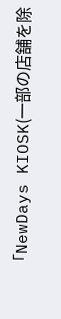「NewDays KIOSK(一部の店舗を除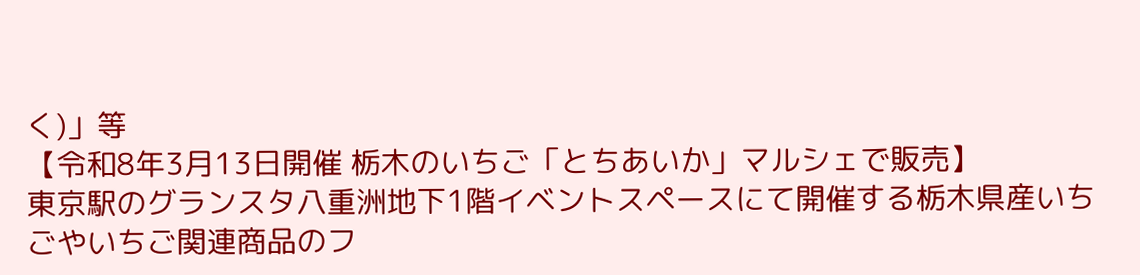く)」等
【令和8年3月13日開催 栃木のいちご「とちあいか」マルシェで販売】
東京駅のグランスタ八重洲地下1階イベントスペースにて開催する栃木県産いちごやいちご関連商品のフ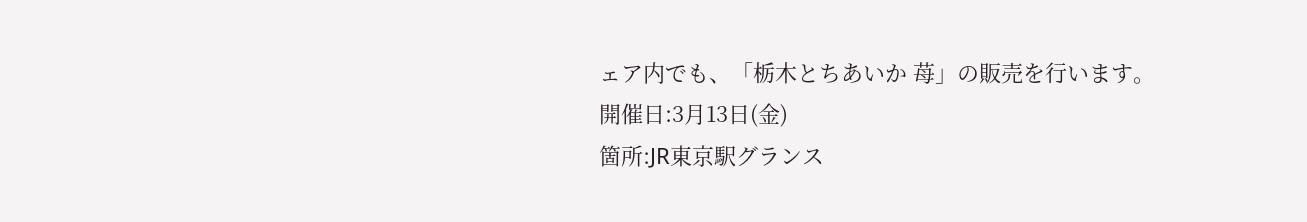ェア内でも、「栃木とちあいか 苺」の販売を行います。
開催日:3月13日(金)
箇所:JR東京駅グランス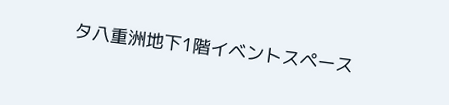タ八重洲地下1階イベントスペース